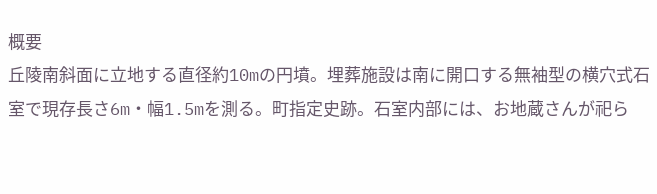概要
丘陵南斜面に立地する直径約10mの円墳。埋葬施設は南に開口する無袖型の横穴式石室で現存長さ6m・幅1.5mを測る。町指定史跡。石室内部には、お地蔵さんが祀ら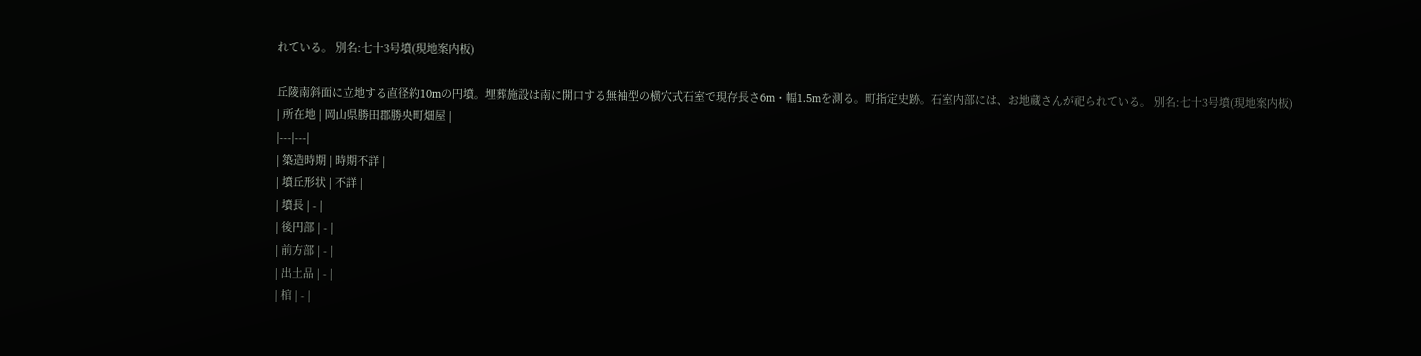れている。 別名:七十3号墳(現地案内板)

丘陵南斜面に立地する直径約10mの円墳。埋葬施設は南に開口する無袖型の横穴式石室で現存長さ6m・幅1.5mを測る。町指定史跡。石室内部には、お地蔵さんが祀られている。 別名:七十3号墳(現地案内板)
| 所在地 | 岡山県勝田郡勝央町畑屋 |
|---|---|
| 築造時期 | 時期不詳 |
| 墳丘形状 | 不詳 |
| 墳長 | - |
| 後円部 | - |
| 前方部 | - |
| 出土品 | - |
| 棺 | - |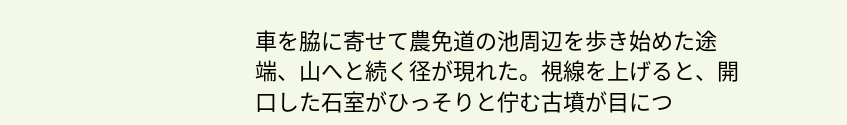車を脇に寄せて農免道の池周辺を歩き始めた途端、山へと続く径が現れた。視線を上げると、開口した石室がひっそりと佇む古墳が目につ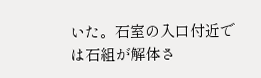いた。石室の入口付近では石組が解体さ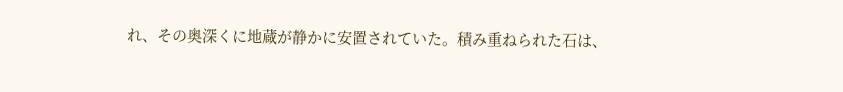れ、その奥深くに地蔵が静かに安置されていた。積み重ねられた石は、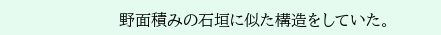野面積みの石垣に似た構造をしていた。